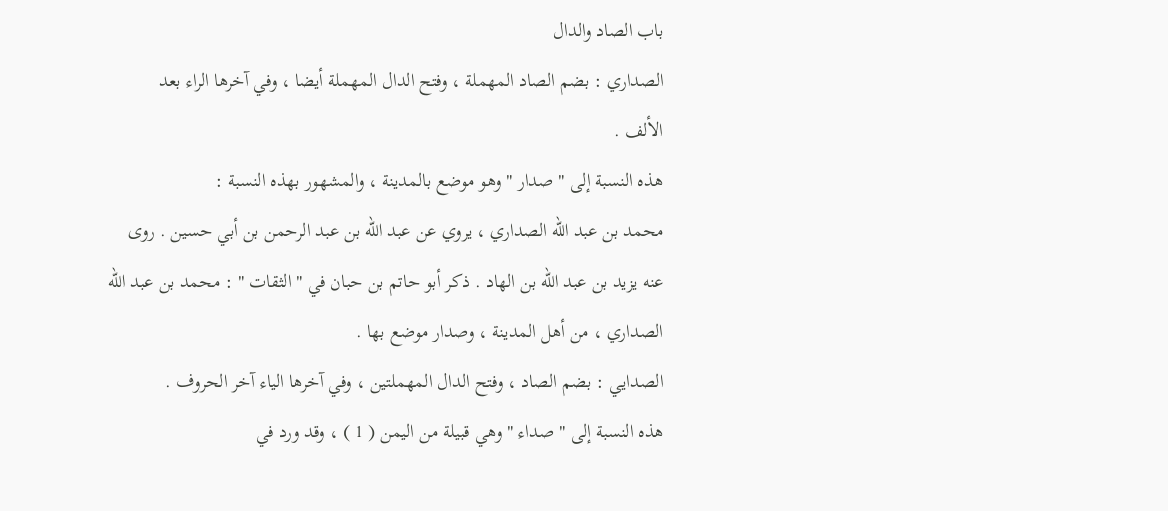باب الصاد والدال
الصداري : بضم الصاد المهملة ، وفتح الدال المهملة أيضا ، وفي آخرها الراء بعد
الألف .
هذه النسبة إلى " صدار " وهو موضع بالمدينة ، والمشهور بهذه النسبة :
محمد بن عبد الله الصداري ، يروي عن عبد الله بن عبد الرحمن بن أبي حسين . روى
عنه يزيد بن عبد الله بن الهاد . ذكر أبو حاتم بن حبان في " الثقات " : محمد بن عبد الله
الصداري ، من أهل المدينة ، وصدار موضع بها .
الصدايي : بضم الصاد ، وفتح الدال المهملتين ، وفي آخرها الياء آخر الحروف .
هذه النسبة إلى " صداء " وهي قبيلة من اليمن ( 1 ) ، وقد ورد في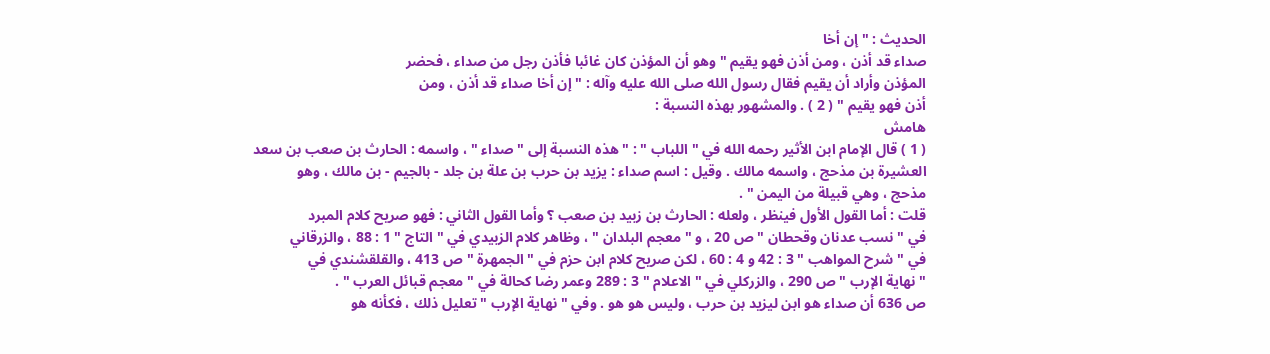الحديث : " إن أخا
صداء قد أذن ، ومن أذن فهو يقيم " وهو أن المؤذن كان غائبا فأذن رجل من صداء ، فحضر
المؤذن وأراد أن يقيم فقال رسول الله صلى الله عليه وآله : " إن أخا صداء قد أذن ، ومن
أذن فهو يقيم " ( 2 ) . والمشهور بهذه النسبة :
هامش
( 1 ) قال الإمام ابن الأثير رحمه الله في " اللباب " : " هذه النسبة إلى " صداء " ، واسمه : الحارث بن صعب بن سعد
العشيرة بن مذحج ، واسمه مالك . وقيل : اسم صداء : يزيد بن حرب بن علة بن جلد - بالجيم - بن مالك ، وهو
مذحج ، وهي قبيلة من اليمن " .
قلت : أما القول الأول فينظر ، ولعله : الحارث بن زبيد بن صعب ؟ وأما القول الثاني : فهو صريح كلام المبرد
في " نسب عدنان وقحطان " ص 20 ، و " معجم البلدان " ، وظاهر كلام الزبيدي في " التاج " 1 : 88 ، والزرقاني
في " شرح المواهب " 3 : 42 و 4 : 60 ، لكن صريح كلام ابن حزم في " الجمهرة " ص 413 ، والقلقشندي في
" نهاية الإرب " ص 290 ، والزركلي في " الاعلام " 3 : 289 وعمر رضا كحالة في " معجم قبائل العرب " .
ص 636 أن صداء هو ابن ليزيد بن حرب ، وليس هو هو . وفي " نهاية الإرب " تعليل ذلك ، فكأنه هو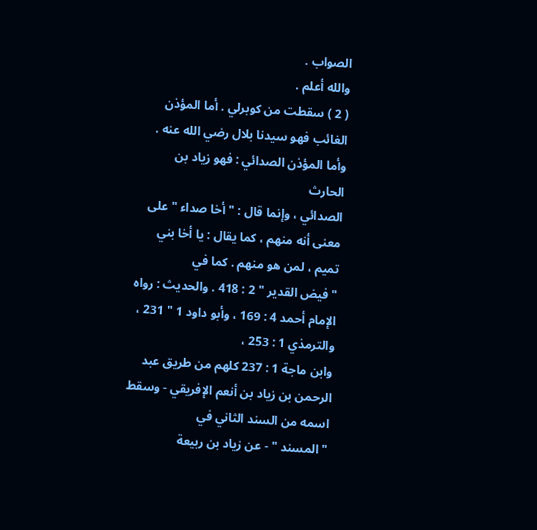الصواب .
والله أعلم .
( 2 ) سقطت من كوبرلي . أما المؤذن الغائب فهو سيدنا بلال رضي الله عنه . وأما المؤذن الصدائي : فهو زياد بن الحارث
الصدائي ، وإنما قال : " أخا صداء " على معنى أنه منهم ، كما يقال : يا أخا بني تميم ، لمن هو منهم . كما في
" فيض القدير " 2 : 418 . والحديث : رواه الإمام أحمد 4 : 169 ، وأبو داود 1 " 231 ، والترمذي 1 : 253 ،
وابن ماجة 1 : 237 كلهم من طريق عبد الرحمن بن زياد بن أنعم الإفريقي - وسقط اسمه من السند الثاني في
" المسند " - عن زياد بن ربيعة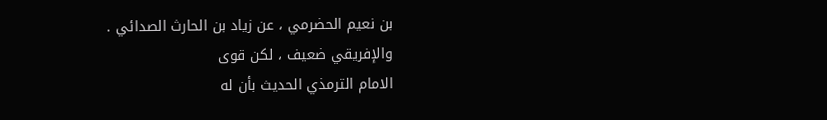بن نعيم الحضرمي ، عن زياد بن الحارث الصدائي . والإفريقي ضعيف ، لكن قوى
الامام الترمذي الحديث بأن له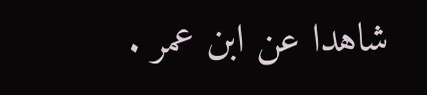شاهدا عن ابن عمر .